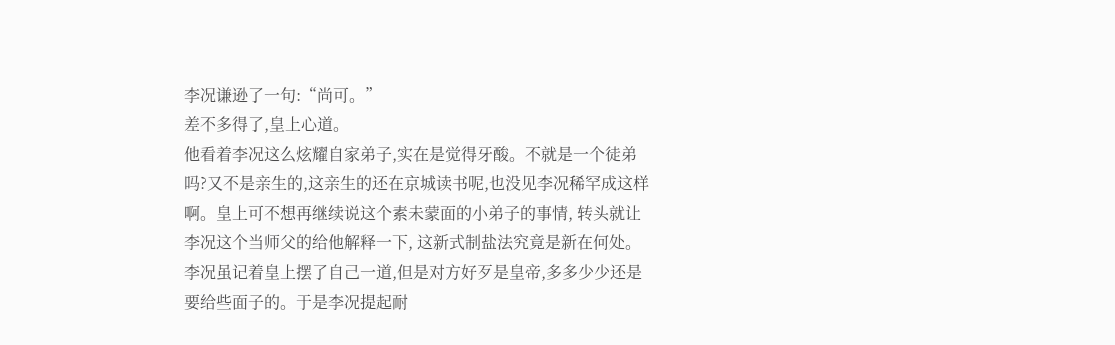李况谦逊了一句:“尚可。”
差不多得了,皇上心道。
他看着李况这么炫耀自家弟子,实在是觉得牙酸。不就是一个徒弟吗?又不是亲生的,这亲生的还在京城读书呢,也没见李况稀罕成这样啊。皇上可不想再继续说这个素未蒙面的小弟子的事情, 转头就让李况这个当师父的给他解释一下, 这新式制盐法究竟是新在何处。
李况虽记着皇上摆了自己一道,但是对方好歹是皇帝,多多少少还是要给些面子的。于是李况提起耐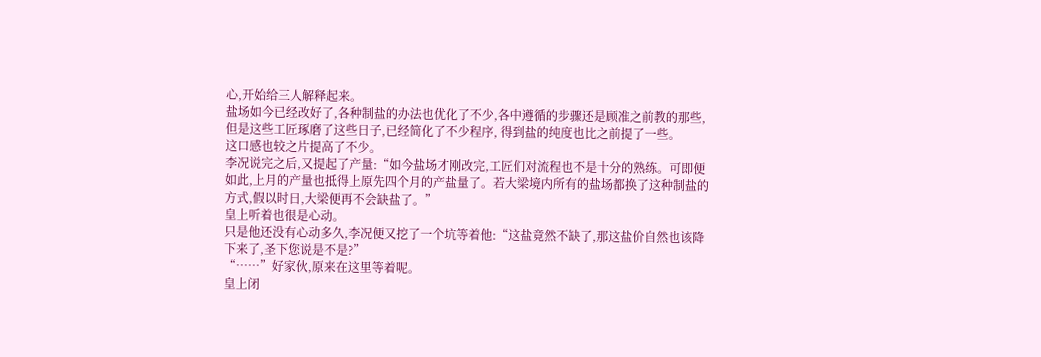心,开始给三人解释起来。
盐场如今已经改好了,各种制盐的办法也优化了不少,各中遵循的步骤还是顾准之前教的那些,但是这些工匠琢磨了这些日子,已经简化了不少程序, 得到盐的纯度也比之前提了一些。
这口感也较之片提高了不少。
李况说完之后,又提起了产量:“如今盐场才刚改完,工匠们对流程也不是十分的熟练。可即便如此,上月的产量也抵得上原先四个月的产盐量了。若大梁境内所有的盐场都换了这种制盐的方式,假以时日,大梁便再不会缺盐了。”
皇上听着也很是心动。
只是他还没有心动多久,李况便又挖了一个坑等着他:“这盐竟然不缺了,那这盐价自然也该降下来了,圣下您说是不是?”
“……”好家伙,原来在这里等着呢。
皇上闭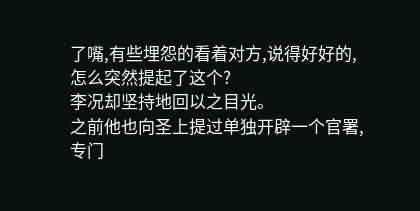了嘴,有些埋怨的看着对方,说得好好的,怎么突然提起了这个?
李况却坚持地回以之目光。
之前他也向圣上提过单独开辟一个官署,专门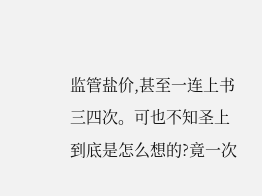监管盐价,甚至一连上书三四次。可也不知圣上到底是怎么想的?竟一次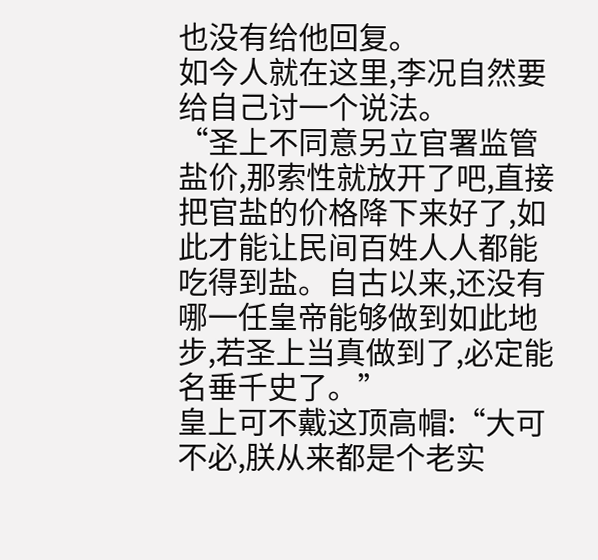也没有给他回复。
如今人就在这里,李况自然要给自己讨一个说法。
“圣上不同意另立官署监管盐价,那索性就放开了吧,直接把官盐的价格降下来好了,如此才能让民间百姓人人都能吃得到盐。自古以来,还没有哪一任皇帝能够做到如此地步,若圣上当真做到了,必定能名垂千史了。”
皇上可不戴这顶高帽:“大可不必,朕从来都是个老实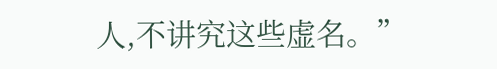人,不讲究这些虚名。”